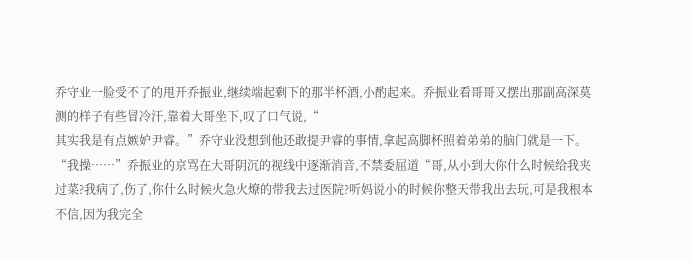乔守业一脸受不了的甩开乔振业,继续端起剩下的那半杯酒,小酌起来。乔振业看哥哥又摆出那副高深莫测的样子有些冒冷汗,靠着大哥坐下,叹了口气说,“
其实我是有点嫉妒尹睿。”乔守业没想到他还敢提尹睿的事情,拿起高脚杯照着弟弟的脑门就是一下。
“我操……”乔振业的京骂在大哥阴沉的视线中逐渐消音,不禁委屈道“哥,从小到大你什么时候给我夹过菜?我病了,伤了,你什么时候火急火燎的带我去过医院?听妈说小的时候你整天带我出去玩,可是我根本不信,因为我完全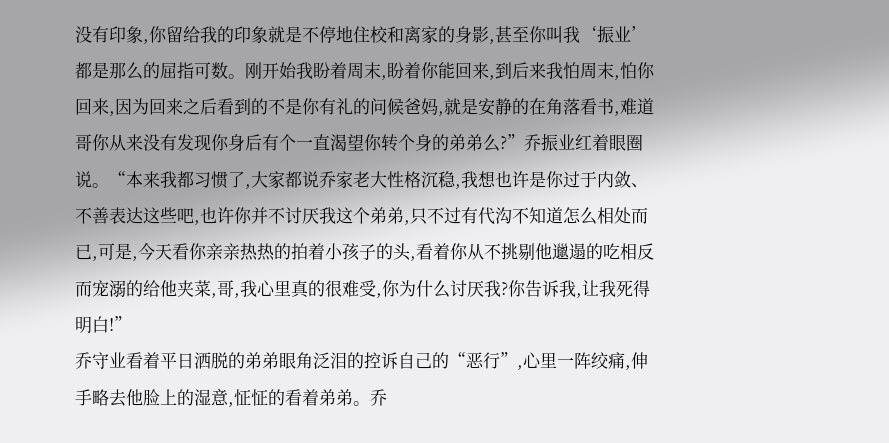没有印象,你留给我的印象就是不停地住校和离家的身影,甚至你叫我‘振业’都是那么的屈指可数。刚开始我盼着周末,盼着你能回来,到后来我怕周末,怕你回来,因为回来之后看到的不是你有礼的问候爸妈,就是安静的在角落看书,难道哥你从来没有发现你身后有个一直渴望你转个身的弟弟么?”乔振业红着眼圈说。“本来我都习惯了,大家都说乔家老大性格沉稳,我想也许是你过于内敛、不善表达这些吧,也许你并不讨厌我这个弟弟,只不过有代沟不知道怎么相处而已,可是,今天看你亲亲热热的拍着小孩子的头,看着你从不挑剔他邋遢的吃相反而宠溺的给他夹菜,哥,我心里真的很难受,你为什么讨厌我?你告诉我,让我死得明白!”
乔守业看着平日洒脱的弟弟眼角泛泪的控诉自己的“恶行”,心里一阵绞痛,伸手略去他脸上的湿意,怔怔的看着弟弟。乔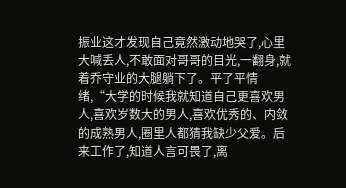振业这才发现自己竟然激动地哭了,心里大喊丢人,不敢面对哥哥的目光,一翻身,就着乔守业的大腿躺下了。平了平情绪,“大学的时候我就知道自己更喜欢男人,喜欢岁数大的男人,喜欢优秀的、内敛的成熟男人,圈里人都猜我缺少父爱。后来工作了,知道人言可畏了,离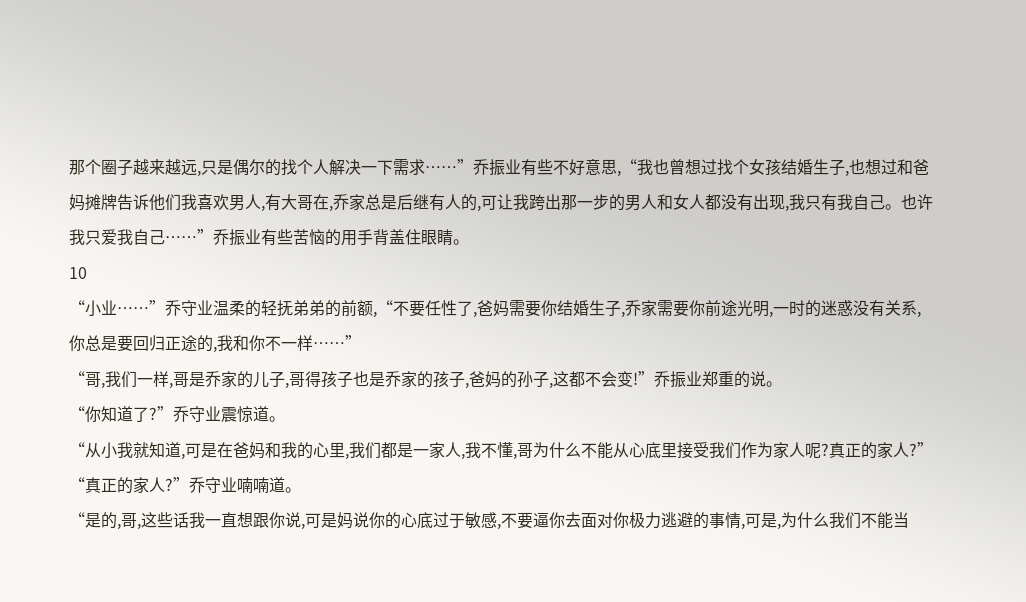那个圈子越来越远,只是偶尔的找个人解决一下需求……”乔振业有些不好意思,“我也曾想过找个女孩结婚生子,也想过和爸妈摊牌告诉他们我喜欢男人,有大哥在,乔家总是后继有人的,可让我跨出那一步的男人和女人都没有出现,我只有我自己。也许我只爱我自己……”乔振业有些苦恼的用手背盖住眼睛。
10
“小业……”乔守业温柔的轻抚弟弟的前额,“不要任性了,爸妈需要你结婚生子,乔家需要你前途光明,一时的迷惑没有关系,你总是要回归正途的,我和你不一样……”
“哥,我们一样,哥是乔家的儿子,哥得孩子也是乔家的孩子,爸妈的孙子,这都不会变!”乔振业郑重的说。
“你知道了?”乔守业震惊道。
“从小我就知道,可是在爸妈和我的心里,我们都是一家人,我不懂,哥为什么不能从心底里接受我们作为家人呢?真正的家人?”
“真正的家人?”乔守业喃喃道。
“是的,哥,这些话我一直想跟你说,可是妈说你的心底过于敏感,不要逼你去面对你极力逃避的事情,可是,为什么我们不能当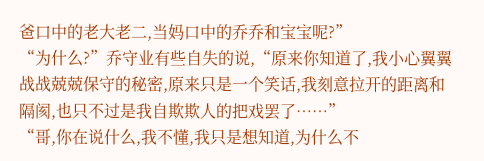爸口中的老大老二,当妈口中的乔乔和宝宝呢?”
“为什么?”乔守业有些自失的说,“原来你知道了,我小心翼翼战战兢兢保守的秘密,原来只是一个笑话,我刻意拉开的距离和隔阂,也只不过是我自欺欺人的把戏罢了……”
“哥,你在说什么,我不懂,我只是想知道,为什么不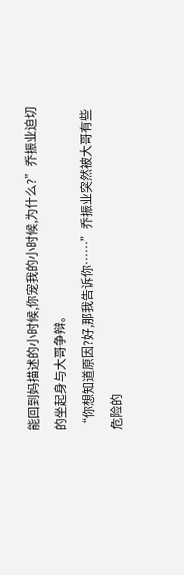能回到妈描述的小时候,你宠我的小时候,为什么?”乔振业迫切的坐起身与大哥争辩。
“你想知道原因?好,那我告诉你……”乔振业突然被大哥有些危险的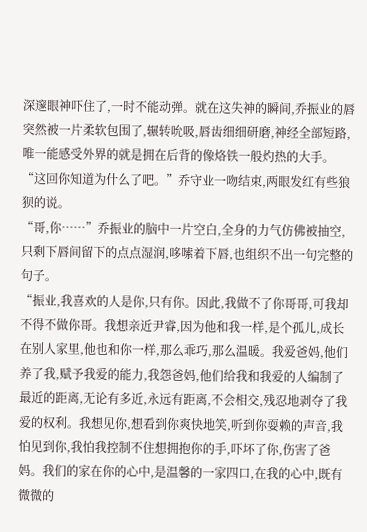深邃眼神吓住了,一时不能动弹。就在这失神的瞬间,乔振业的唇突然被一片柔软包围了,辗转吮吸,唇齿细细研磨,神经全部短路,唯一能感受外界的就是拥在后背的像烙铁一般灼热的大手。
“这回你知道为什么了吧。”乔守业一吻结束,两眼发红有些狼狈的说。
“哥,你……”乔振业的脑中一片空白,全身的力气仿佛被抽空,只剩下唇间留下的点点湿润,哆嗦着下唇,也组织不出一句完整的句子。
“振业,我喜欢的人是你,只有你。因此,我做不了你哥哥,可我却不得不做你哥。我想亲近尹睿,因为他和我一样,是个孤儿,成长在别人家里,他也和你一样,那么乖巧,那么温暖。我爱爸妈,他们养了我,赋予我爱的能力,我怨爸妈,他们给我和我爱的人编制了最近的距离,无论有多近,永远有距离,不会相交,残忍地剥夺了我爱的权利。我想见你,想看到你爽快地笑,听到你耍赖的声音,我怕见到你,我怕我控制不住想拥抱你的手,吓坏了你,伤害了爸妈。我们的家在你的心中,是温馨的一家四口,在我的心中,既有微微的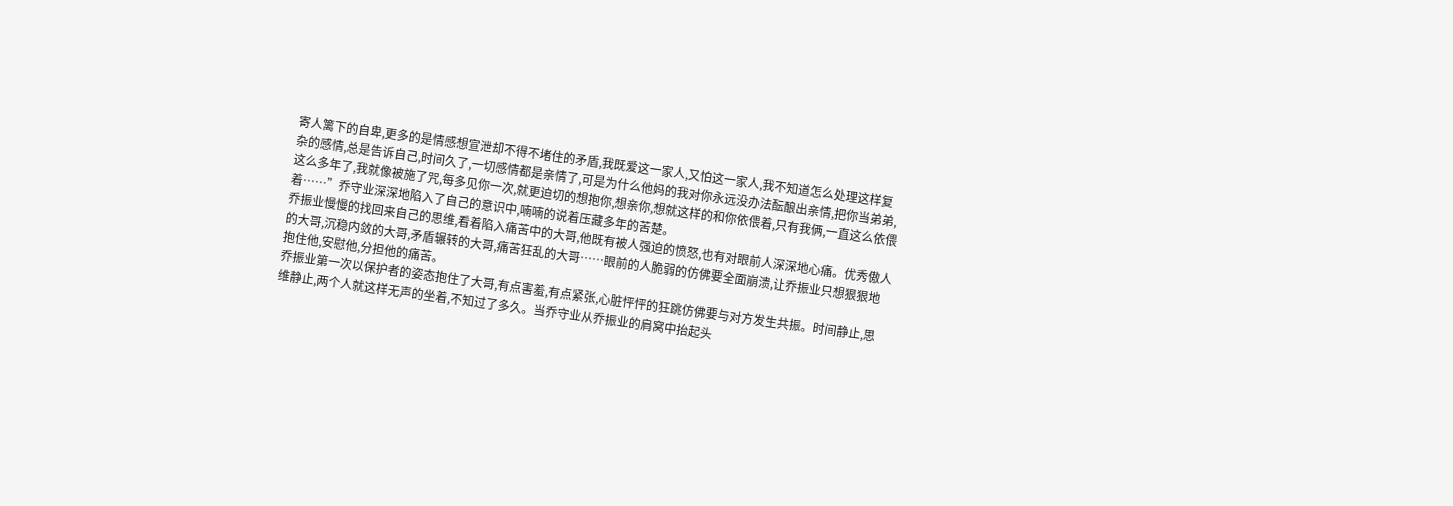寄人篱下的自卑,更多的是情感想宣泄却不得不堵住的矛盾,我既爱这一家人,又怕这一家人,我不知道怎么处理这样复杂的感情,总是告诉自己,时间久了,一切感情都是亲情了,可是为什么他妈的我对你永远没办法酝酿出亲情,把你当弟弟,这么多年了,我就像被施了咒,每多见你一次,就更迫切的想抱你,想亲你,想就这样的和你依偎着,只有我俩,一直这么依偎着……”乔守业深深地陷入了自己的意识中,喃喃的说着压藏多年的苦楚。
乔振业慢慢的找回来自己的思维,看着陷入痛苦中的大哥,他既有被人强迫的愤怒,也有对眼前人深深地心痛。优秀傲人的大哥,沉稳内敛的大哥,矛盾辗转的大哥,痛苦狂乱的大哥……眼前的人脆弱的仿佛要全面崩溃,让乔振业只想狠狠地抱住他,安慰他,分担他的痛苦。
乔振业第一次以保护者的姿态抱住了大哥,有点害羞,有点紧张,心脏怦怦的狂跳仿佛要与对方发生共振。时间静止,思维静止,两个人就这样无声的坐着,不知过了多久。当乔守业从乔振业的肩窝中抬起头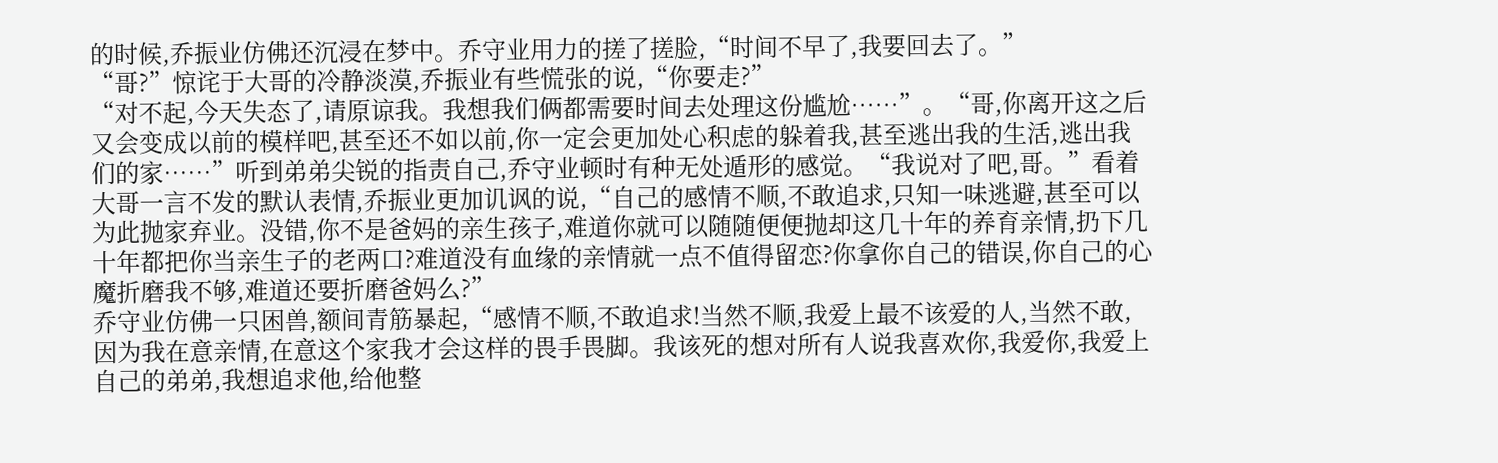的时候,乔振业仿佛还沉浸在梦中。乔守业用力的搓了搓脸,“时间不早了,我要回去了。”
“哥?”惊诧于大哥的冷静淡漠,乔振业有些慌张的说,“你要走?”
“对不起,今天失态了,请原谅我。我想我们俩都需要时间去处理这份尴尬……”。“哥,你离开这之后又会变成以前的模样吧,甚至还不如以前,你一定会更加处心积虑的躲着我,甚至逃出我的生活,逃出我们的家……”听到弟弟尖锐的指责自己,乔守业顿时有种无处遁形的感觉。“我说对了吧,哥。”看着大哥一言不发的默认表情,乔振业更加讥讽的说,“自己的感情不顺,不敢追求,只知一味逃避,甚至可以为此抛家弃业。没错,你不是爸妈的亲生孩子,难道你就可以随随便便抛却这几十年的养育亲情,扔下几十年都把你当亲生子的老两口?难道没有血缘的亲情就一点不值得留恋?你拿你自己的错误,你自己的心魔折磨我不够,难道还要折磨爸妈么?”
乔守业仿佛一只困兽,额间青筋暴起,“感情不顺,不敢追求!当然不顺,我爱上最不该爱的人,当然不敢,因为我在意亲情,在意这个家我才会这样的畏手畏脚。我该死的想对所有人说我喜欢你,我爱你,我爱上自己的弟弟,我想追求他,给他整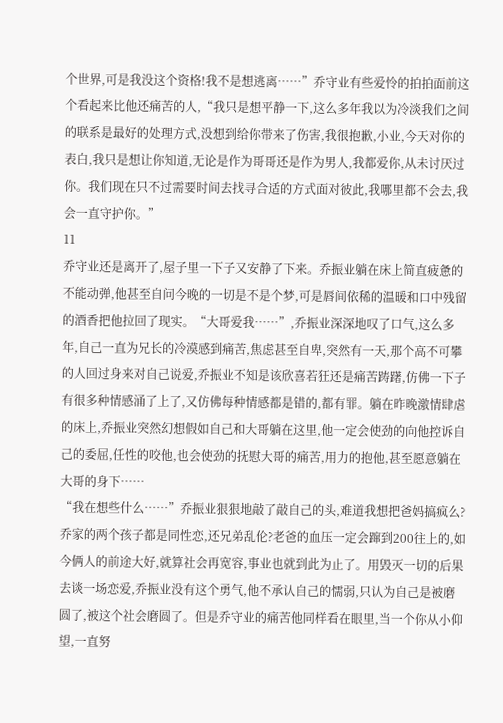个世界,可是我没这个资格!我不是想逃离……”乔守业有些爱怜的拍拍面前这个看起来比他还痛苦的人,“我只是想平静一下,这么多年我以为冷淡我们之间的联系是最好的处理方式,没想到给你带来了伤害,我很抱歉,小业,今天对你的表白,我只是想让你知道,无论是作为哥哥还是作为男人,我都爱你,从未讨厌过你。我们现在只不过需要时间去找寻合适的方式面对彼此,我哪里都不会去,我会一直守护你。”
11
乔守业还是离开了,屋子里一下子又安静了下来。乔振业躺在床上简直疲惫的不能动弹,他甚至自问今晚的一切是不是个梦,可是唇间依稀的温暖和口中残留的酒香把他拉回了现实。“大哥爱我……”,乔振业深深地叹了口气,这么多年,自己一直为兄长的冷漠感到痛苦,焦虑甚至自卑,突然有一天,那个高不可攀的人回过身来对自己说爱,乔振业不知是该欣喜若狂还是痛苦踌躇,仿佛一下子有很多种情感涌了上了,又仿佛每种情感都是错的,都有罪。躺在昨晚激情肆虐的床上,乔振业突然幻想假如自己和大哥躺在这里,他一定会使劲的向他控诉自己的委屈,任性的咬他,也会使劲的抚慰大哥的痛苦,用力的抱他,甚至愿意躺在大哥的身下……
“我在想些什么……”乔振业狠狠地敲了敲自己的头,难道我想把爸妈搞疯么?乔家的两个孩子都是同性恋,还兄弟乱伦?老爸的血压一定会蹿到200往上的,如今俩人的前途大好,就算社会再宽容,事业也就到此为止了。用毁灭一切的后果去谈一场恋爱,乔振业没有这个勇气,他不承认自己的懦弱,只认为自己是被磨圆了,被这个社会磨圆了。但是乔守业的痛苦他同样看在眼里,当一个你从小仰望,一直努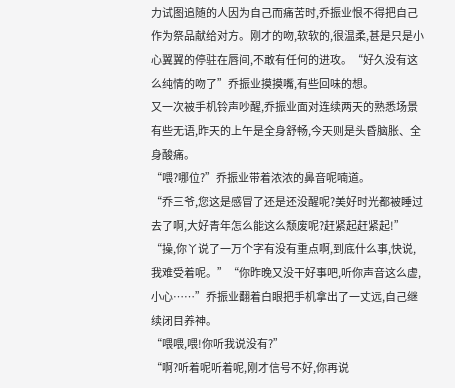力试图追随的人因为自己而痛苦时,乔振业恨不得把自己作为祭品献给对方。刚才的吻,软软的,很温柔,甚是只是小心翼翼的停驻在唇间,不敢有任何的进攻。“好久没有这么纯情的吻了”乔振业摸摸嘴,有些回味的想。
又一次被手机铃声吵醒,乔振业面对连续两天的熟悉场景有些无语,昨天的上午是全身舒畅,今天则是头昏脑胀、全身酸痛。
“喂?哪位?”乔振业带着浓浓的鼻音呢喃道。
“乔三爷,您这是感冒了还是还没醒呢?美好时光都被睡过去了啊,大好青年怎么能这么颓废呢?赶紧起赶紧起!”
“操,你丫说了一万个字有没有重点啊,到底什么事,快说,我难受着呢。”“你昨晚又没干好事吧,听你声音这么虚,小心……”乔振业翻着白眼把手机拿出了一丈远,自己继续闭目养神。
“喂喂,喂!你听我说没有?”
“啊?听着呢听着呢,刚才信号不好,你再说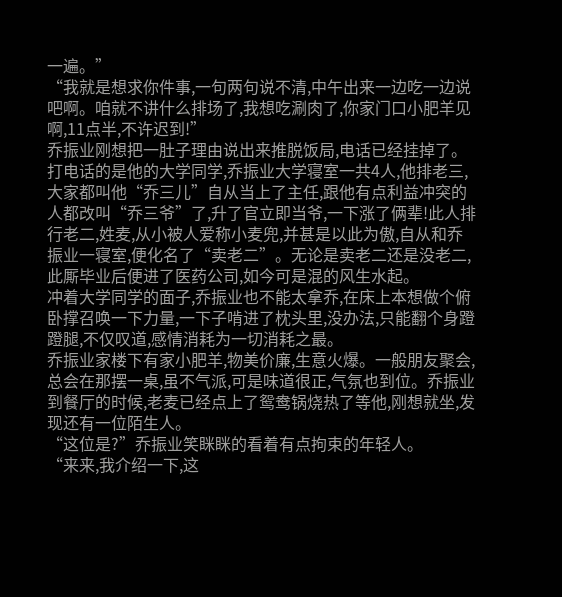一遍。”
“我就是想求你件事,一句两句说不清,中午出来一边吃一边说吧啊。咱就不讲什么排场了,我想吃涮肉了,你家门口小肥羊见啊,11点半,不许迟到!”
乔振业刚想把一肚子理由说出来推脱饭局,电话已经挂掉了。打电话的是他的大学同学,乔振业大学寝室一共4人,他排老三,大家都叫他“乔三儿”自从当上了主任,跟他有点利益冲突的人都改叫“乔三爷”了,升了官立即当爷,一下涨了俩辈!此人排行老二,姓麦,从小被人爱称小麦兜,并甚是以此为傲,自从和乔振业一寝室,便化名了“卖老二”。无论是卖老二还是没老二,此厮毕业后便进了医药公司,如今可是混的风生水起。
冲着大学同学的面子,乔振业也不能太拿乔,在床上本想做个俯卧撑召唤一下力量,一下子啃进了枕头里,没办法,只能翻个身蹬蹬腿,不仅叹道,感情消耗为一切消耗之最。
乔振业家楼下有家小肥羊,物美价廉,生意火爆。一般朋友聚会,总会在那摆一桌,虽不气派,可是味道很正,气氛也到位。乔振业到餐厅的时候,老麦已经点上了鸳鸯锅烧热了等他,刚想就坐,发现还有一位陌生人。
“这位是?”乔振业笑眯眯的看着有点拘束的年轻人。
“来来,我介绍一下,这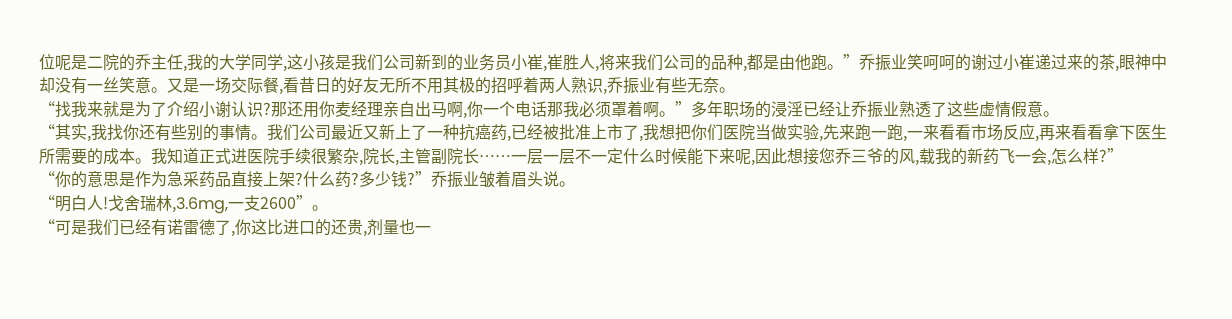位呢是二院的乔主任,我的大学同学,这小孩是我们公司新到的业务员小崔,崔胜人,将来我们公司的品种,都是由他跑。”乔振业笑呵呵的谢过小崔递过来的茶,眼神中却没有一丝笑意。又是一场交际餐,看昔日的好友无所不用其极的招呼着两人熟识,乔振业有些无奈。
“找我来就是为了介绍小谢认识?那还用你麦经理亲自出马啊,你一个电话那我必须罩着啊。”多年职场的浸淫已经让乔振业熟透了这些虚情假意。
“其实,我找你还有些别的事情。我们公司最近又新上了一种抗癌药,已经被批准上市了,我想把你们医院当做实验,先来跑一跑,一来看看市场反应,再来看看拿下医生所需要的成本。我知道正式进医院手续很繁杂,院长,主管副院长……一层一层不一定什么时候能下来呢,因此想接您乔三爷的风,载我的新药飞一会,怎么样?”
“你的意思是作为急采药品直接上架?什么药?多少钱?”乔振业皱着眉头说。
“明白人!戈舍瑞林,3.6mg,一支2600”。
“可是我们已经有诺雷德了,你这比进口的还贵,剂量也一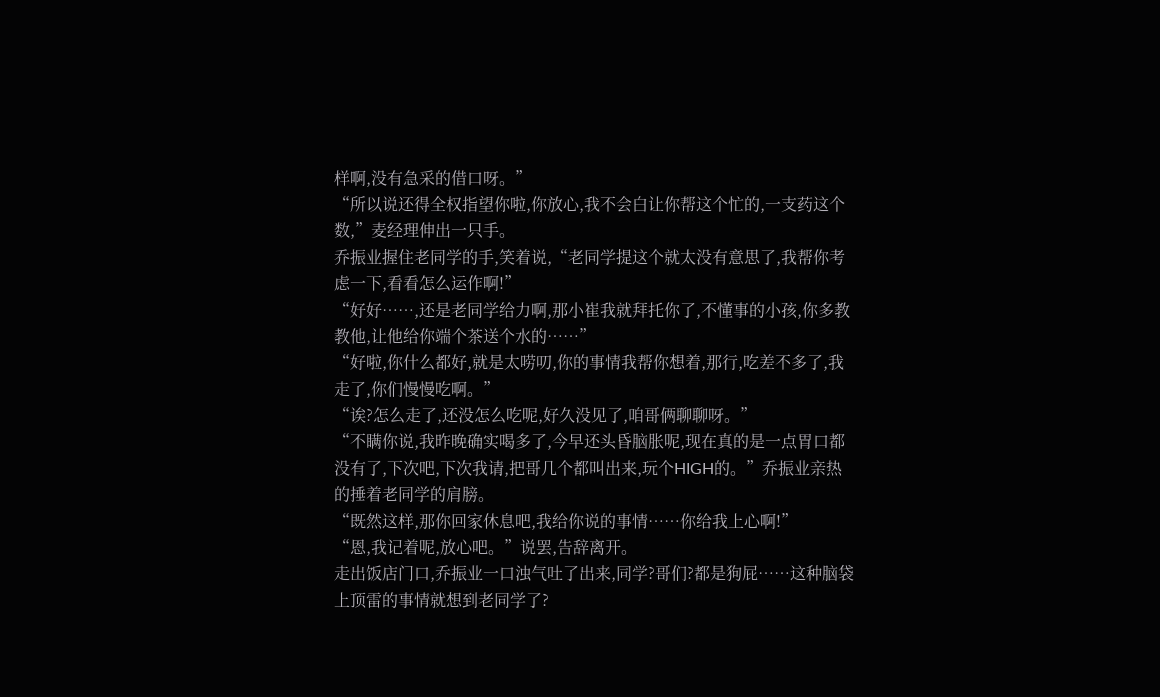样啊,没有急采的借口呀。”
“所以说还得全权指望你啦,你放心,我不会白让你帮这个忙的,一支药这个数,”麦经理伸出一只手。
乔振业握住老同学的手,笑着说,“老同学提这个就太没有意思了,我帮你考虑一下,看看怎么运作啊!”
“好好……,还是老同学给力啊,那小崔我就拜托你了,不懂事的小孩,你多教教他,让他给你端个茶送个水的……”
“好啦,你什么都好,就是太唠叨,你的事情我帮你想着,那行,吃差不多了,我走了,你们慢慢吃啊。”
“诶?怎么走了,还没怎么吃呢,好久没见了,咱哥俩聊聊呀。”
“不瞒你说,我昨晚确实喝多了,今早还头昏脑胀呢,现在真的是一点胃口都没有了,下次吧,下次我请,把哥几个都叫出来,玩个HIGH的。”乔振业亲热的捶着老同学的肩膀。
“既然这样,那你回家休息吧,我给你说的事情……你给我上心啊!”
“恩,我记着呢,放心吧。”说罢,告辞离开。
走出饭店门口,乔振业一口浊气吐了出来,同学?哥们?都是狗屁……这种脑袋上顶雷的事情就想到老同学了?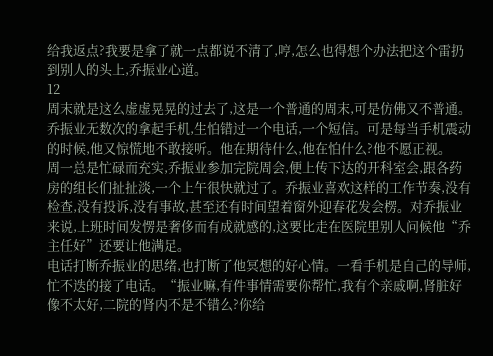给我返点?我要是拿了就一点都说不清了,哼,怎么也得想个办法把这个雷扔到别人的头上,乔振业心道。
12
周末就是这么虚虚晃晃的过去了,这是一个普通的周末,可是仿佛又不普通。乔振业无数次的拿起手机,生怕错过一个电话,一个短信。可是每当手机震动的时候,他又惊慌地不敢接听。他在期待什么,他在怕什么?他不愿正视。
周一总是忙碌而充实,乔振业参加完院周会,便上传下达的开科室会,跟各药房的组长们扯扯淡,一个上午很快就过了。乔振业喜欢这样的工作节奏,没有检查,没有投诉,没有事故,甚至还有时间望着窗外迎春花发会楞。对乔振业来说,上班时间发愣是奢侈而有成就感的,这要比走在医院里别人问候他“乔主任好”还要让他满足。
电话打断乔振业的思绪,也打断了他冥想的好心情。一看手机是自己的导师,忙不迭的接了电话。“振业嘛,有件事情需要你帮忙,我有个亲戚啊,肾脏好像不太好,二院的肾内不是不错么?你给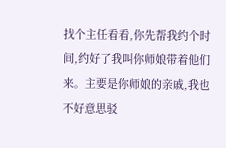找个主任看看,你先帮我约个时间,约好了我叫你师娘带着他们来。主要是你师娘的亲戚,我也不好意思驳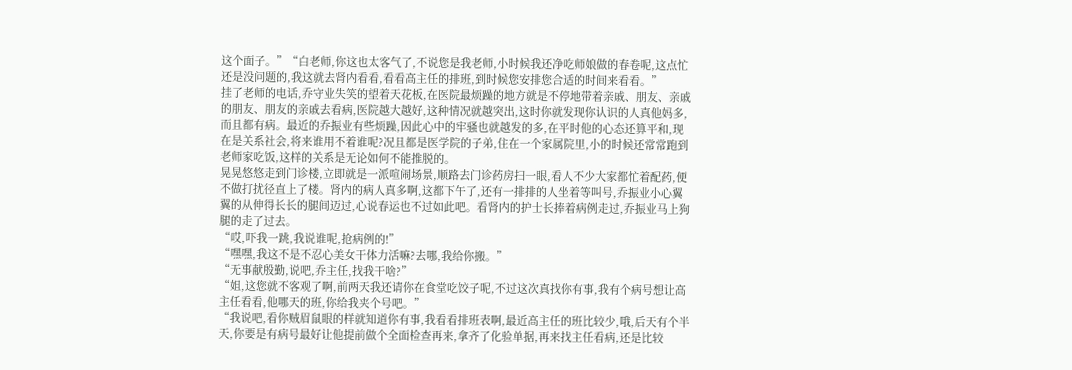这个面子。”“白老师,你这也太客气了,不说您是我老师,小时候我还净吃师娘做的春卷呢,这点忙还是没问题的,我这就去肾内看看,看看高主任的排班,到时候您安排您合适的时间来看看。”
挂了老师的电话,乔守业失笑的望着天花板,在医院最烦躁的地方就是不停地带着亲戚、朋友、亲戚的朋友、朋友的亲戚去看病,医院越大越好,这种情况就越突出,这时你就发现你认识的人真他妈多,而且都有病。最近的乔振业有些烦躁,因此心中的牢骚也就越发的多,在平时他的心态还算平和,现在是关系社会,将来谁用不着谁呢?况且都是医学院的子弟,住在一个家属院里,小的时候还常常跑到老师家吃饭,这样的关系是无论如何不能推脱的。
晃晃悠悠走到门诊楼,立即就是一派喧闹场景,顺路去门诊药房扫一眼,看人不少大家都忙着配药,便不做打扰径直上了楼。肾内的病人真多啊,这都下午了,还有一排排的人坐着等叫号,乔振业小心翼翼的从伸得长长的腿间迈过,心说春运也不过如此吧。看肾内的护士长捧着病例走过,乔振业马上狗腿的走了过去。
“哎,吓我一跳,我说谁呢,抢病例的!”
“嘿嘿,我这不是不忍心美女干体力活嘛?去哪,我给你搬。”
“无事献殷勤,说吧,乔主任,找我干啥?”
“姐,这您就不客观了啊,前两天我还请你在食堂吃饺子呢,不过这次真找你有事,我有个病号想让高主任看看,他哪天的班,你给我夹个号吧。”
“我说吧,看你贼眉鼠眼的样就知道你有事,我看看排班表啊,最近高主任的班比较少,哦,后天有个半天,你要是有病号最好让他提前做个全面检查再来,拿齐了化验单据,再来找主任看病,还是比较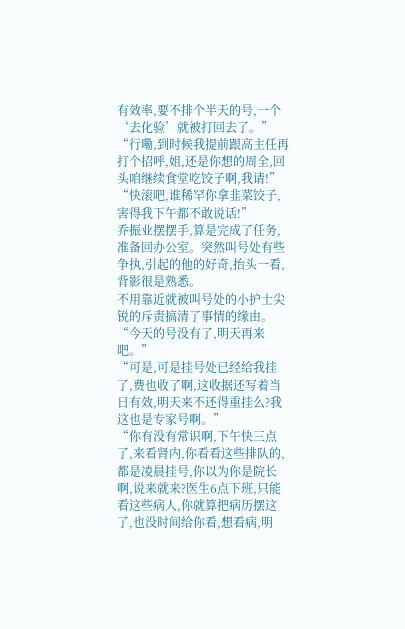有效率,要不排个半天的号,一个‘去化验’就被打回去了。”
“行嘞,到时候我提前跟高主任再打个招呼,姐,还是你想的周全,回头咱继续食堂吃饺子啊,我请!”
“快滚吧,谁稀罕你拿韭菜饺子,害得我下午都不敢说话!”
乔振业摆摆手,算是完成了任务,准备回办公室。突然叫号处有些争执,引起的他的好奇,抬头一看,背影很是熟悉。
不用靠近就被叫号处的小护士尖锐的斥责搞清了事情的缘由。“今天的号没有了,明天再来吧。”
“可是,可是挂号处已经给我挂了,费也收了啊,这收据还写着当日有效,明天来不还得重挂么?我这也是专家号啊。”
“你有没有常识啊,下午快三点了,来看肾内,你看看这些排队的,都是凌晨挂号,你以为你是院长啊,说来就来?医生6点下班,只能看这些病人,你就算把病历摆这了,也没时间给你看,想看病,明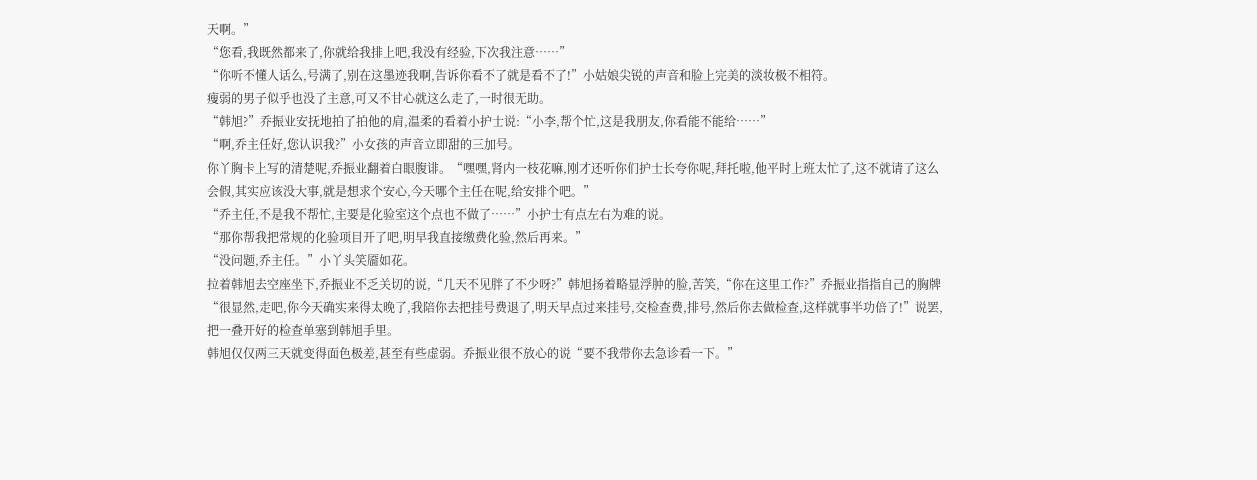天啊。”
“您看,我既然都来了,你就给我排上吧,我没有经验,下次我注意……”
“你听不懂人话么,号满了,别在这墨迹我啊,告诉你看不了就是看不了!”小姑娘尖锐的声音和脸上完美的淡妆极不相符。
瘦弱的男子似乎也没了主意,可又不甘心就这么走了,一时很无助。
“韩旭?”乔振业安抚地拍了拍他的肩,温柔的看着小护士说:“小李,帮个忙,这是我朋友,你看能不能给……”
“啊,乔主任好,您认识我?”小女孩的声音立即甜的三加号。
你丫胸卡上写的清楚呢,乔振业翻着白眼腹诽。“嘿嘿,肾内一枝花嘛,刚才还听你们护士长夸你呢,拜托啦,他平时上班太忙了,这不就请了这么会假,其实应该没大事,就是想求个安心,今天哪个主任在呢,给安排个吧。”
“乔主任,不是我不帮忙,主要是化验室这个点也不做了……”小护士有点左右为难的说。
“那你帮我把常规的化验项目开了吧,明早我直接缴费化验,然后再来。”
“没问题,乔主任。”小丫头笑靥如花。
拉着韩旭去空座坐下,乔振业不乏关切的说,“几天不见胖了不少呀?”韩旭扬着略显浮肿的脸,苦笑,“你在这里工作?”乔振业指指自己的胸牌“很显然,走吧,你今天确实来得太晚了,我陪你去把挂号费退了,明天早点过来挂号,交检查费,排号,然后你去做检查,这样就事半功倍了!”说罢,把一叠开好的检查单塞到韩旭手里。
韩旭仅仅两三天就变得面色极差,甚至有些虚弱。乔振业很不放心的说“要不我带你去急诊看一下。”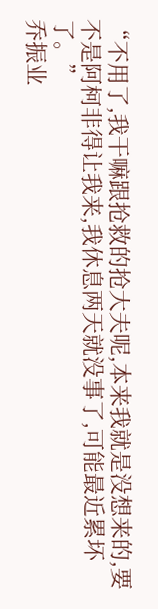“不用了,我干嘛跟抢救的抢大夫呢,本来我就是没想来的,要不是阿柯非得让我来,我休息两天就没事了,可能最近累坏了。”
乔振业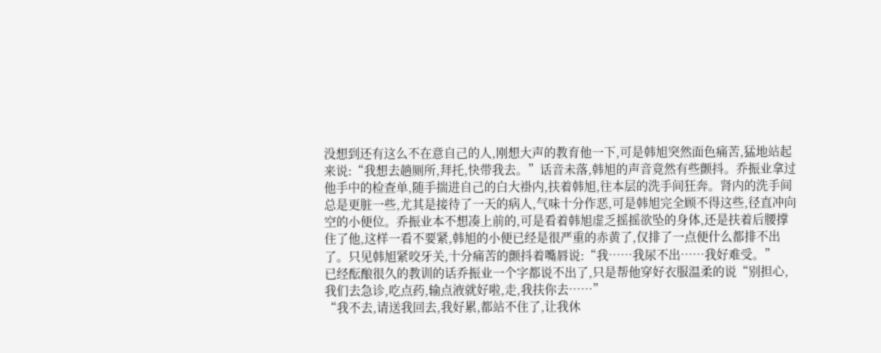没想到还有这么不在意自己的人,刚想大声的教育他一下,可是韩旭突然面色痛苦,猛地站起来说:“我想去趟厕所,拜托,快带我去。”话音未落,韩旭的声音竟然有些颤抖。乔振业拿过他手中的检查单,随手揣进自己的白大褂内,扶着韩旭,往本层的洗手间狂奔。肾内的洗手间总是更脏一些,尤其是接待了一天的病人,气味十分作恶,可是韩旭完全顾不得这些,径直冲向空的小便位。乔振业本不想凑上前的,可是看着韩旭虚乏摇摇欲坠的身体,还是扶着后腰撑住了他,这样一看不要紧,韩旭的小便已经是很严重的赤黄了,仅排了一点便什么都排不出了。只见韩旭紧咬牙关,十分痛苦的颤抖着嘴唇说:“我……我尿不出……我好难受。”
已经酝酿很久的教训的话乔振业一个字都说不出了,只是帮他穿好衣服温柔的说“别担心,我们去急诊,吃点药,输点液就好啦,走,我扶你去……”
“我不去,请送我回去,我好累,都站不住了,让我休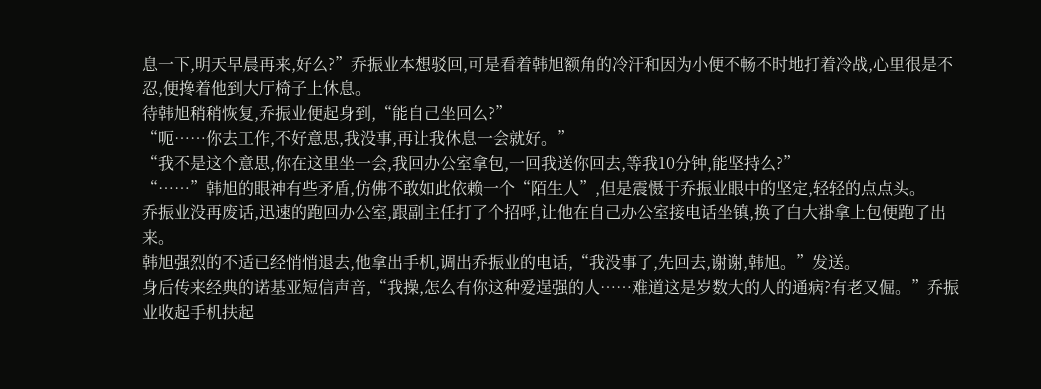息一下,明天早晨再来,好么?”乔振业本想驳回,可是看着韩旭额角的冷汗和因为小便不畅不时地打着冷战,心里很是不忍,便搀着他到大厅椅子上休息。
待韩旭稍稍恢复,乔振业便起身到,“能自己坐回么?”
“呃……你去工作,不好意思,我没事,再让我休息一会就好。”
“我不是这个意思,你在这里坐一会,我回办公室拿包,一回我送你回去,等我10分钟,能坚持么?”
“……”韩旭的眼神有些矛盾,仿佛不敢如此依赖一个“陌生人”,但是震慑于乔振业眼中的坚定,轻轻的点点头。
乔振业没再废话,迅速的跑回办公室,跟副主任打了个招呼,让他在自己办公室接电话坐镇,换了白大褂拿上包便跑了出来。
韩旭强烈的不适已经悄悄退去,他拿出手机,调出乔振业的电话,“我没事了,先回去,谢谢,韩旭。”发送。
身后传来经典的诺基亚短信声音,“我操,怎么有你这种爱逞强的人……难道这是岁数大的人的通病?有老又倔。”乔振业收起手机扶起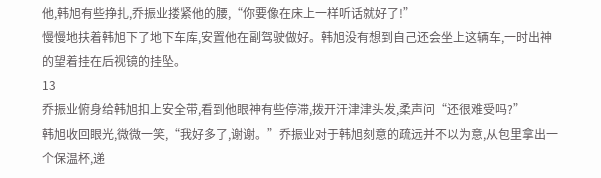他,韩旭有些挣扎,乔振业搂紧他的腰,“你要像在床上一样听话就好了!”
慢慢地扶着韩旭下了地下车库,安置他在副驾驶做好。韩旭没有想到自己还会坐上这辆车,一时出神的望着挂在后视镜的挂坠。
13
乔振业俯身给韩旭扣上安全带,看到他眼神有些停滞,拨开汗津津头发,柔声问“还很难受吗?”
韩旭收回眼光,微微一笑,“我好多了,谢谢。”乔振业对于韩旭刻意的疏远并不以为意,从包里拿出一个保温杯,递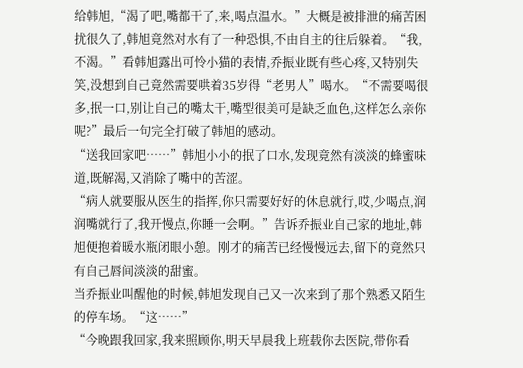给韩旭,“渴了吧,嘴都干了,来,喝点温水。”大概是被排泄的痛苦困扰很久了,韩旭竟然对水有了一种恐惧,不由自主的往后躲着。“我,不渴。”看韩旭露出可怜小猫的表情,乔振业既有些心疼,又特别失笑,没想到自己竟然需要哄着35岁得“老男人”喝水。“不需要喝很多,抿一口,别让自己的嘴太干,嘴型很美可是缺乏血色,这样怎么亲你呢?”最后一句完全打破了韩旭的感动。
“送我回家吧……”韩旭小小的抿了口水,发现竟然有淡淡的蜂蜜味道,既解渴,又消除了嘴中的苦涩。
“病人就要服从医生的指挥,你只需要好好的休息就行,哎,少喝点,润润嘴就行了,我开慢点,你睡一会啊。”告诉乔振业自己家的地址,韩旭便抱着暖水瓶闭眼小憩。刚才的痛苦已经慢慢远去,留下的竟然只有自己唇间淡淡的甜蜜。
当乔振业叫醒他的时候,韩旭发现自己又一次来到了那个熟悉又陌生的停车场。“这……”
“今晚跟我回家,我来照顾你,明天早晨我上班载你去医院,带你看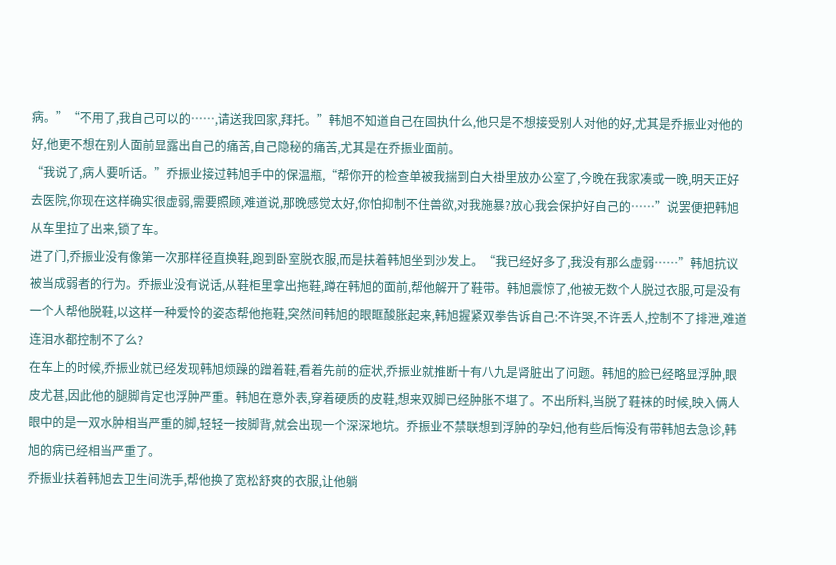病。”“不用了,我自己可以的……,请送我回家,拜托。”韩旭不知道自己在固执什么,他只是不想接受别人对他的好,尤其是乔振业对他的好,他更不想在别人面前显露出自己的痛苦,自己隐秘的痛苦,尤其是在乔振业面前。
“我说了,病人要听话。”乔振业接过韩旭手中的保温瓶,“帮你开的检查单被我揣到白大褂里放办公室了,今晚在我家凑或一晚,明天正好去医院,你现在这样确实很虚弱,需要照顾,难道说,那晚感觉太好,你怕抑制不住兽欲,对我施暴?放心我会保护好自己的……”说罢便把韩旭从车里拉了出来,锁了车。
进了门,乔振业没有像第一次那样径直换鞋,跑到卧室脱衣服,而是扶着韩旭坐到沙发上。“我已经好多了,我没有那么虚弱……”韩旭抗议被当成弱者的行为。乔振业没有说话,从鞋柜里拿出拖鞋,蹲在韩旭的面前,帮他解开了鞋带。韩旭震惊了,他被无数个人脱过衣服,可是没有一个人帮他脱鞋,以这样一种爱怜的姿态帮他拖鞋,突然间韩旭的眼眶酸胀起来,韩旭握紧双拳告诉自己:不许哭,不许丢人,控制不了排泄,难道连泪水都控制不了么?
在车上的时候,乔振业就已经发现韩旭烦躁的蹭着鞋,看着先前的症状,乔振业就推断十有八九是肾脏出了问题。韩旭的脸已经略显浮肿,眼皮尤甚,因此他的腿脚肯定也浮肿严重。韩旭在意外表,穿着硬质的皮鞋,想来双脚已经肿胀不堪了。不出所料,当脱了鞋袜的时候,映入俩人眼中的是一双水肿相当严重的脚,轻轻一按脚背,就会出现一个深深地坑。乔振业不禁联想到浮肿的孕妇,他有些后悔没有带韩旭去急诊,韩旭的病已经相当严重了。
乔振业扶着韩旭去卫生间洗手,帮他换了宽松舒爽的衣服,让他躺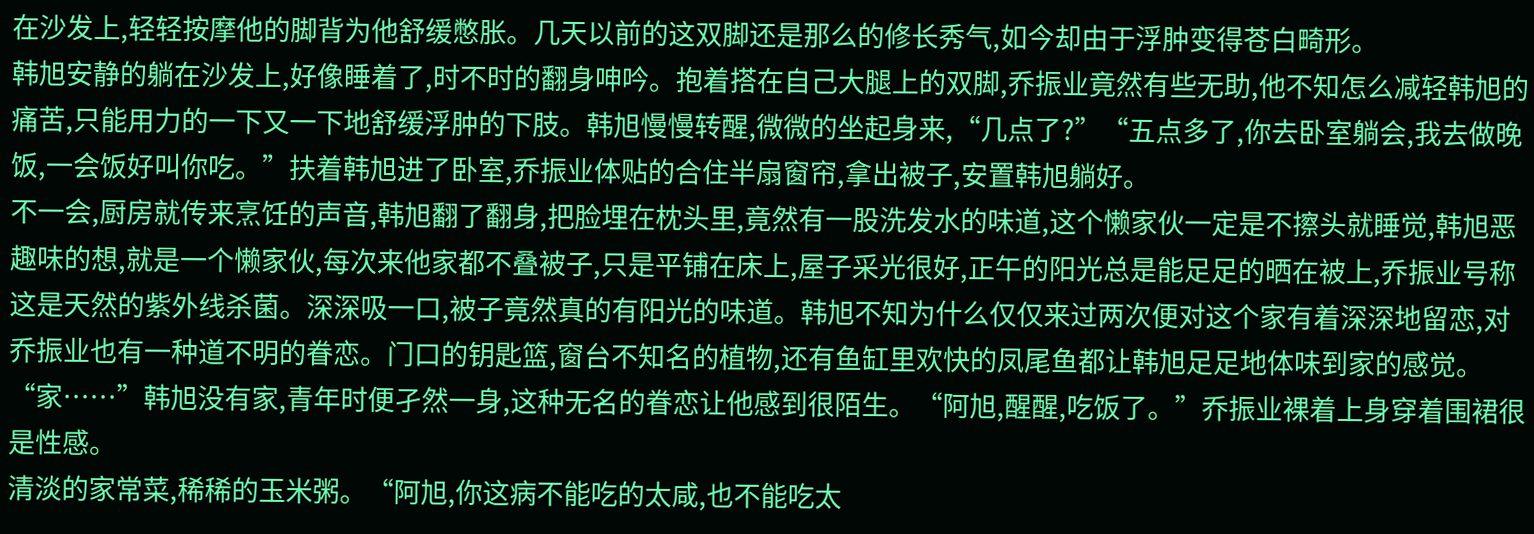在沙发上,轻轻按摩他的脚背为他舒缓憋胀。几天以前的这双脚还是那么的修长秀气,如今却由于浮肿变得苍白畸形。
韩旭安静的躺在沙发上,好像睡着了,时不时的翻身呻吟。抱着搭在自己大腿上的双脚,乔振业竟然有些无助,他不知怎么减轻韩旭的痛苦,只能用力的一下又一下地舒缓浮肿的下肢。韩旭慢慢转醒,微微的坐起身来,“几点了?”“五点多了,你去卧室躺会,我去做晚饭,一会饭好叫你吃。”扶着韩旭进了卧室,乔振业体贴的合住半扇窗帘,拿出被子,安置韩旭躺好。
不一会,厨房就传来烹饪的声音,韩旭翻了翻身,把脸埋在枕头里,竟然有一股洗发水的味道,这个懒家伙一定是不擦头就睡觉,韩旭恶趣味的想,就是一个懒家伙,每次来他家都不叠被子,只是平铺在床上,屋子采光很好,正午的阳光总是能足足的晒在被上,乔振业号称这是天然的紫外线杀菌。深深吸一口,被子竟然真的有阳光的味道。韩旭不知为什么仅仅来过两次便对这个家有着深深地留恋,对乔振业也有一种道不明的眷恋。门口的钥匙篮,窗台不知名的植物,还有鱼缸里欢快的凤尾鱼都让韩旭足足地体味到家的感觉。“家……”韩旭没有家,青年时便孑然一身,这种无名的眷恋让他感到很陌生。“阿旭,醒醒,吃饭了。”乔振业裸着上身穿着围裙很是性感。
清淡的家常菜,稀稀的玉米粥。“阿旭,你这病不能吃的太咸,也不能吃太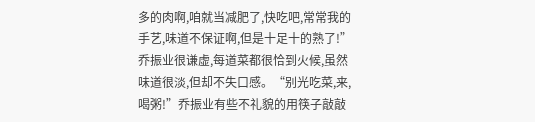多的肉啊,咱就当减肥了,快吃吧,常常我的手艺,味道不保证啊,但是十足十的熟了!”乔振业很谦虚,每道菜都很恰到火候,虽然味道很淡,但却不失口感。“别光吃菜,来,喝粥!”乔振业有些不礼貌的用筷子敲敲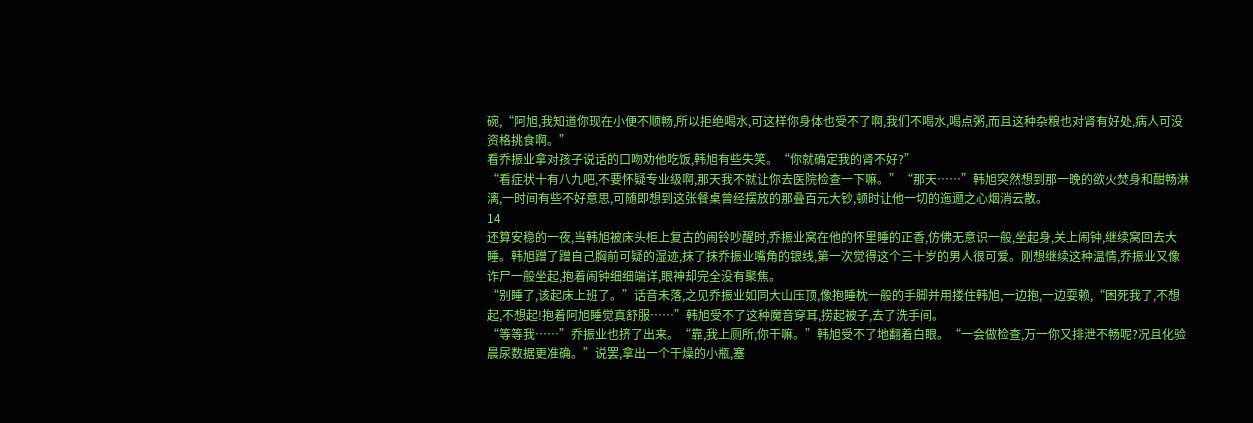碗,“阿旭,我知道你现在小便不顺畅,所以拒绝喝水,可这样你身体也受不了啊,我们不喝水,喝点粥,而且这种杂粮也对肾有好处,病人可没资格挑食啊。”
看乔振业拿对孩子说话的口吻劝他吃饭,韩旭有些失笑。“你就确定我的肾不好?”
“看症状十有八九吧,不要怀疑专业级啊,那天我不就让你去医院检查一下嘛。”“那天……”韩旭突然想到那一晚的欲火焚身和酣畅淋漓,一时间有些不好意思,可随即想到这张餐桌曾经摆放的那叠百元大钞,顿时让他一切的迤逦之心烟消云散。
14
还算安稳的一夜,当韩旭被床头柜上复古的闹铃吵醒时,乔振业窝在他的怀里睡的正香,仿佛无意识一般,坐起身,关上闹钟,继续窝回去大睡。韩旭蹭了蹭自己胸前可疑的湿迹,抹了抹乔振业嘴角的银线,第一次觉得这个三十岁的男人很可爱。刚想继续这种温情,乔振业又像诈尸一般坐起,抱着闹钟细细端详,眼神却完全没有聚焦。
“别睡了,该起床上班了。”话音未落,之见乔振业如同大山压顶,像抱睡枕一般的手脚并用搂住韩旭,一边抱,一边耍赖,“困死我了,不想起,不想起!抱着阿旭睡觉真舒服……”韩旭受不了这种魔音穿耳,捞起被子,去了洗手间。
“等等我……”乔振业也挤了出来。“靠,我上厕所,你干嘛。”韩旭受不了地翻着白眼。“一会做检查,万一你又排泄不畅呢?况且化验晨尿数据更准确。”说罢,拿出一个干燥的小瓶,塞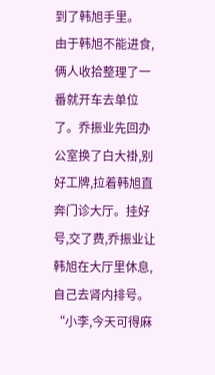到了韩旭手里。
由于韩旭不能进食,俩人收拾整理了一番就开车去单位了。乔振业先回办公室换了白大褂,别好工牌,拉着韩旭直奔门诊大厅。挂好号,交了费,乔振业让韩旭在大厅里休息,自己去肾内排号。
“小李,今天可得麻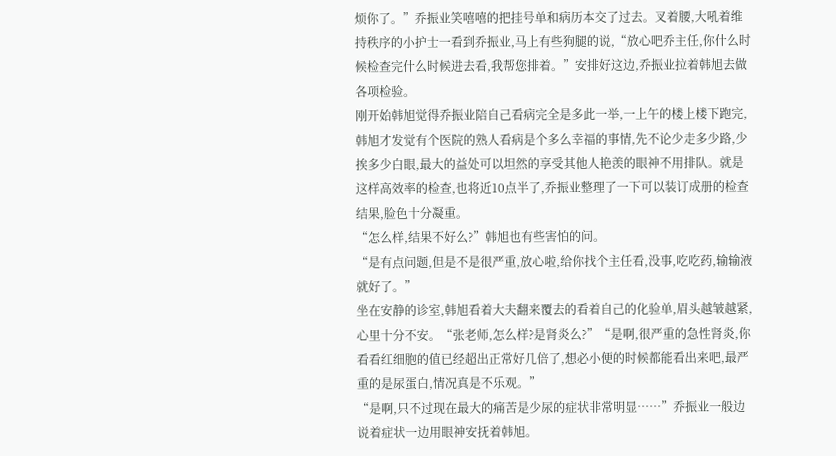烦你了。”乔振业笑嘻嘻的把挂号单和病历本交了过去。叉着腰,大吼着维持秩序的小护士一看到乔振业,马上有些狗腿的说,“放心吧乔主任,你什么时候检查完什么时候进去看,我帮您排着。”安排好这边,乔振业拉着韩旭去做各项检验。
刚开始韩旭觉得乔振业陪自己看病完全是多此一举,一上午的楼上楼下跑完,韩旭才发觉有个医院的熟人看病是个多么幸福的事情,先不论少走多少路,少挨多少白眼,最大的益处可以坦然的享受其他人艳羡的眼神不用排队。就是这样高效率的检查,也将近10点半了,乔振业整理了一下可以装订成册的检查结果,脸色十分凝重。
“怎么样,结果不好么?”韩旭也有些害怕的问。
“是有点问题,但是不是很严重,放心啦,给你找个主任看,没事,吃吃药,输输液就好了。”
坐在安静的诊室,韩旭看着大夫翻来覆去的看着自己的化验单,眉头越皱越紧,心里十分不安。“张老师,怎么样?是肾炎么?”“是啊,很严重的急性肾炎,你看看红细胞的值已经超出正常好几倍了,想必小便的时候都能看出来吧,最严重的是尿蛋白,情况真是不乐观。”
“是啊,只不过现在最大的痛苦是少尿的症状非常明显……”乔振业一般边说着症状一边用眼神安抚着韩旭。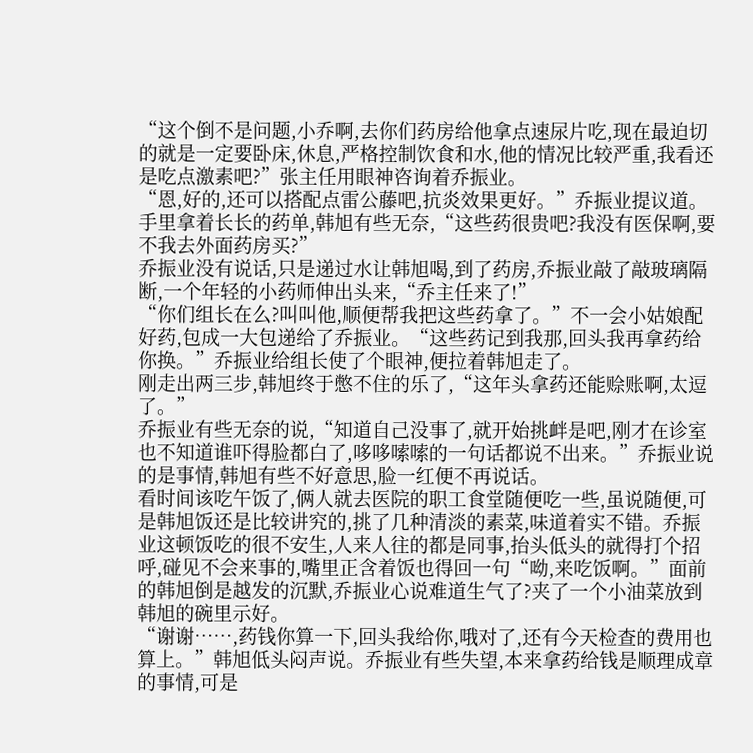“这个倒不是问题,小乔啊,去你们药房给他拿点速尿片吃,现在最迫切的就是一定要卧床,休息,严格控制饮食和水,他的情况比较严重,我看还是吃点激素吧?”张主任用眼神咨询着乔振业。
“恩,好的,还可以搭配点雷公藤吧,抗炎效果更好。”乔振业提议道。
手里拿着长长的药单,韩旭有些无奈,“这些药很贵吧?我没有医保啊,要不我去外面药房买?”
乔振业没有说话,只是递过水让韩旭喝,到了药房,乔振业敲了敲玻璃隔断,一个年轻的小药师伸出头来,“乔主任来了!”
“你们组长在么?叫叫他,顺便帮我把这些药拿了。”不一会小姑娘配好药,包成一大包递给了乔振业。“这些药记到我那,回头我再拿药给你换。”乔振业给组长使了个眼神,便拉着韩旭走了。
刚走出两三步,韩旭终于憋不住的乐了,“这年头拿药还能赊账啊,太逗了。”
乔振业有些无奈的说,“知道自己没事了,就开始挑衅是吧,刚才在诊室也不知道谁吓得脸都白了,哆哆嗦嗦的一句话都说不出来。”乔振业说的是事情,韩旭有些不好意思,脸一红便不再说话。
看时间该吃午饭了,俩人就去医院的职工食堂随便吃一些,虽说随便,可是韩旭饭还是比较讲究的,挑了几种清淡的素菜,味道着实不错。乔振业这顿饭吃的很不安生,人来人往的都是同事,抬头低头的就得打个招呼,碰见不会来事的,嘴里正含着饭也得回一句“呦,来吃饭啊。”面前的韩旭倒是越发的沉默,乔振业心说难道生气了?夹了一个小油菜放到韩旭的碗里示好。
“谢谢……,药钱你算一下,回头我给你,哦对了,还有今天检查的费用也算上。”韩旭低头闷声说。乔振业有些失望,本来拿药给钱是顺理成章的事情,可是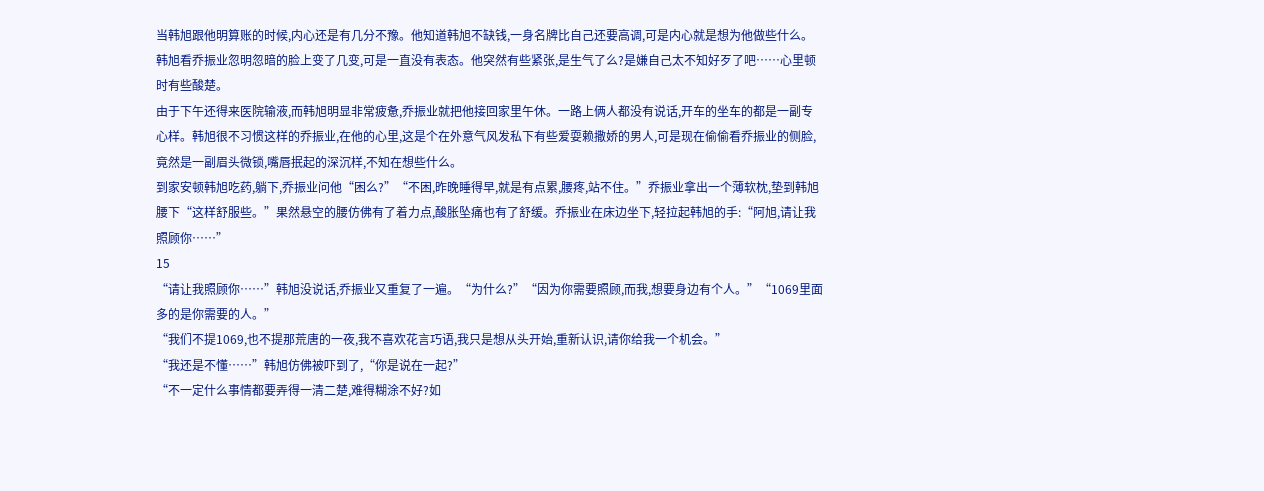当韩旭跟他明算账的时候,内心还是有几分不豫。他知道韩旭不缺钱,一身名牌比自己还要高调,可是内心就是想为他做些什么。
韩旭看乔振业忽明忽暗的脸上变了几变,可是一直没有表态。他突然有些紧张,是生气了么?是嫌自己太不知好歹了吧……心里顿时有些酸楚。
由于下午还得来医院输液,而韩旭明显非常疲惫,乔振业就把他接回家里午休。一路上俩人都没有说话,开车的坐车的都是一副专心样。韩旭很不习惯这样的乔振业,在他的心里,这是个在外意气风发私下有些爱耍赖撒娇的男人,可是现在偷偷看乔振业的侧脸,竟然是一副眉头微锁,嘴唇抿起的深沉样,不知在想些什么。
到家安顿韩旭吃药,躺下,乔振业问他“困么?”“不困,昨晚睡得早,就是有点累,腰疼,站不住。”乔振业拿出一个薄软枕,垫到韩旭腰下“这样舒服些。”果然悬空的腰仿佛有了着力点,酸胀坠痛也有了舒缓。乔振业在床边坐下,轻拉起韩旭的手:“阿旭,请让我照顾你……”
15
“请让我照顾你……”韩旭没说话,乔振业又重复了一遍。“为什么?”“因为你需要照顾,而我,想要身边有个人。”“1069里面多的是你需要的人。”
“我们不提1069,也不提那荒唐的一夜,我不喜欢花言巧语,我只是想从头开始,重新认识,请你给我一个机会。”
“我还是不懂……”韩旭仿佛被吓到了,“你是说在一起?”
“不一定什么事情都要弄得一清二楚,难得糊涂不好?如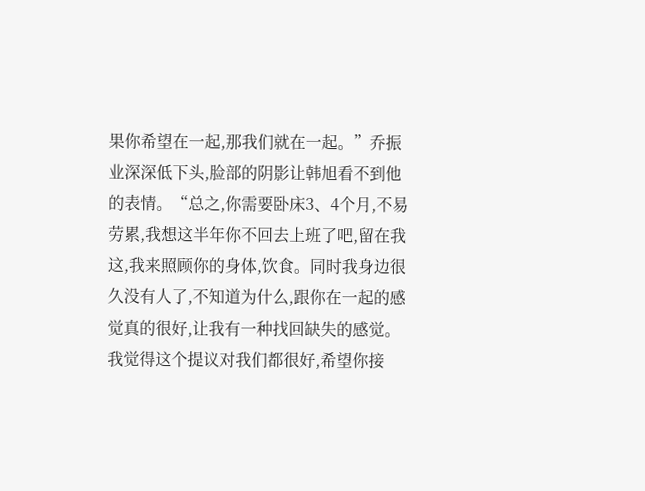果你希望在一起,那我们就在一起。”乔振业深深低下头,脸部的阴影让韩旭看不到他的表情。“总之,你需要卧床3、4个月,不易劳累,我想这半年你不回去上班了吧,留在我这,我来照顾你的身体,饮食。同时我身边很久没有人了,不知道为什么,跟你在一起的感觉真的很好,让我有一种找回缺失的感觉。我觉得这个提议对我们都很好,希望你接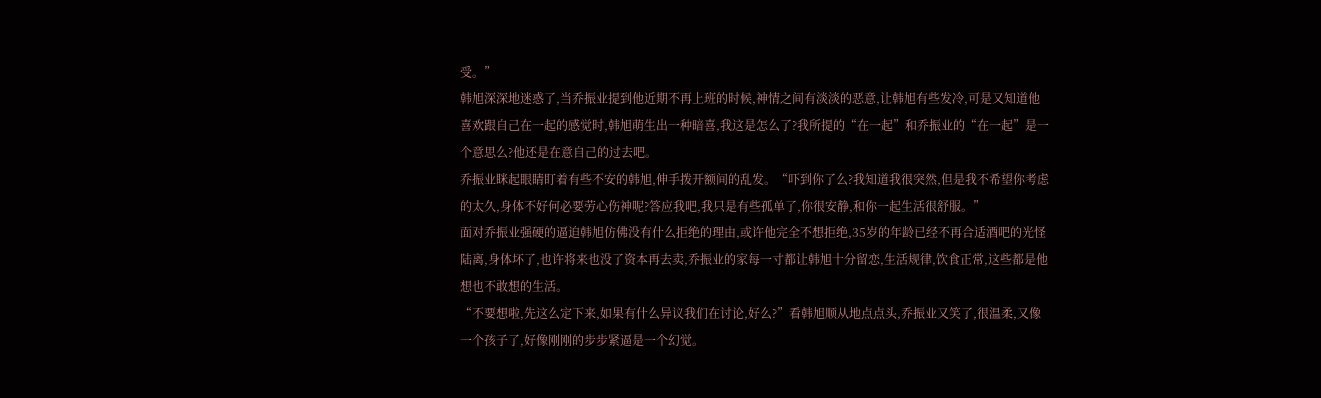受。”
韩旭深深地迷惑了,当乔振业提到他近期不再上班的时候,神情之间有淡淡的恶意,让韩旭有些发冷,可是又知道他喜欢跟自己在一起的感觉时,韩旭萌生出一种暗喜,我这是怎么了?我所提的“在一起”和乔振业的“在一起”是一个意思么?他还是在意自己的过去吧。
乔振业眯起眼睛盯着有些不安的韩旭,伸手拨开额间的乱发。“吓到你了么?我知道我很突然,但是我不希望你考虑的太久,身体不好何必要劳心伤神呢?答应我吧,我只是有些孤单了,你很安静,和你一起生活很舒服。”
面对乔振业强硬的逼迫韩旭仿佛没有什么拒绝的理由,或许他完全不想拒绝,35岁的年龄已经不再合适酒吧的光怪陆离,身体坏了,也许将来也没了资本再去卖,乔振业的家每一寸都让韩旭十分留恋,生活规律,饮食正常,这些都是他想也不敢想的生活。
“不要想啦,先这么定下来,如果有什么异议我们在讨论,好么?”看韩旭顺从地点点头,乔振业又笑了,很温柔,又像一个孩子了,好像刚刚的步步紧逼是一个幻觉。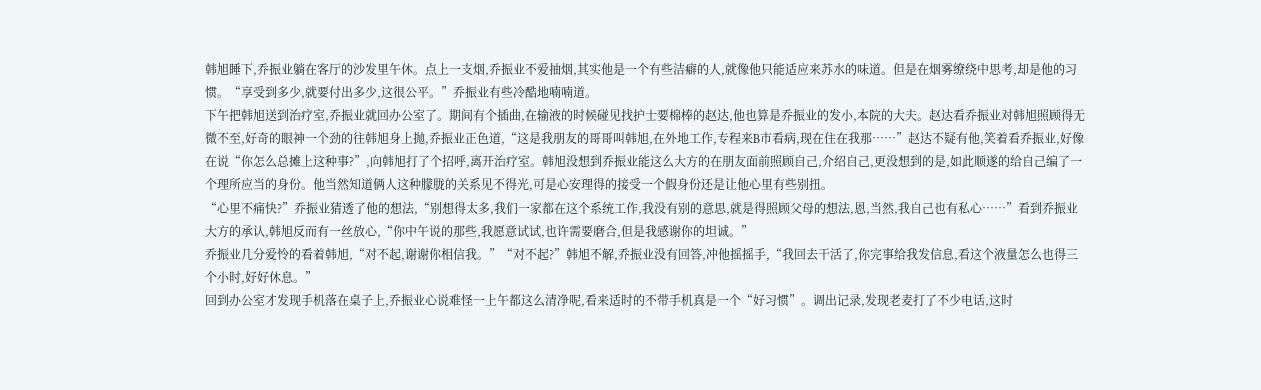韩旭睡下,乔振业躺在客厅的沙发里午休。点上一支烟,乔振业不爱抽烟,其实他是一个有些洁癖的人,就像他只能适应来苏水的味道。但是在烟雾缭绕中思考,却是他的习惯。“享受到多少,就要付出多少,这很公平。”乔振业有些冷酷地喃喃道。
下午把韩旭送到治疗室,乔振业就回办公室了。期间有个插曲,在输液的时候碰见找护士要棉棒的赵达,他也算是乔振业的发小,本院的大夫。赵达看乔振业对韩旭照顾得无微不至,好奇的眼神一个劲的往韩旭身上抛,乔振业正色道,“这是我朋友的哥哥叫韩旭,在外地工作,专程来B市看病,现在住在我那……”赵达不疑有他,笑着看乔振业,好像在说“你怎么总摊上这种事?”,向韩旭打了个招呼,离开治疗室。韩旭没想到乔振业能这么大方的在朋友面前照顾自己,介绍自己,更没想到的是,如此顺遂的给自己编了一个理所应当的身份。他当然知道俩人这种朦胧的关系见不得光,可是心安理得的接受一个假身份还是让他心里有些别扭。
“心里不痛快?”乔振业猜透了他的想法,“别想得太多,我们一家都在这个系统工作,我没有别的意思,就是得照顾父母的想法,恩,当然,我自己也有私心……”看到乔振业大方的承认,韩旭反而有一丝放心,“你中午说的那些,我愿意试试,也许需要磨合,但是我感谢你的坦诚。”
乔振业几分爱怜的看着韩旭,“对不起,谢谢你相信我。”“对不起?”韩旭不解,乔振业没有回答,冲他摇摇手,“我回去干活了,你完事给我发信息,看这个液量怎么也得三个小时,好好休息。”
回到办公室才发现手机落在桌子上,乔振业心说难怪一上午都这么清净呢,看来适时的不带手机真是一个“好习惯”。调出记录,发现老麦打了不少电话,这时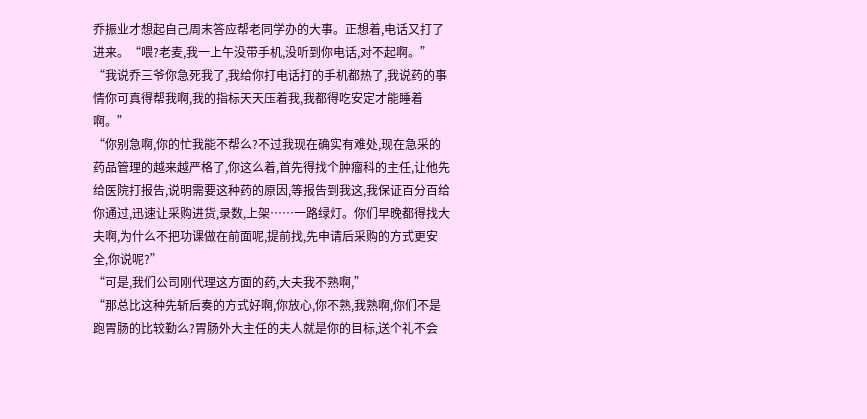乔振业才想起自己周末答应帮老同学办的大事。正想着,电话又打了进来。“喂?老麦,我一上午没带手机,没听到你电话,对不起啊。”
“我说乔三爷你急死我了,我给你打电话打的手机都热了,我说药的事情你可真得帮我啊,我的指标天天压着我,我都得吃安定才能睡着啊。”
“你别急啊,你的忙我能不帮么?不过我现在确实有难处,现在急采的药品管理的越来越严格了,你这么着,首先得找个肿瘤科的主任,让他先给医院打报告,说明需要这种药的原因,等报告到我这,我保证百分百给你通过,迅速让采购进货,录数,上架……一路绿灯。你们早晚都得找大夫啊,为什么不把功课做在前面呢,提前找,先申请后采购的方式更安全,你说呢?”
“可是,我们公司刚代理这方面的药,大夫我不熟啊,”
“那总比这种先斩后奏的方式好啊,你放心,你不熟,我熟啊,你们不是跑胃肠的比较勤么?胃肠外大主任的夫人就是你的目标,送个礼不会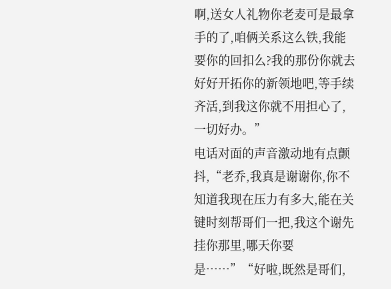啊,送女人礼物你老麦可是最拿手的了,咱俩关系这么铁,我能要你的回扣么?我的那份你就去好好开拓你的新领地吧,等手续齐活,到我这你就不用担心了,一切好办。”
电话对面的声音激动地有点颤抖,“老乔,我真是谢谢你,你不知道我现在压力有多大,能在关键时刻帮哥们一把,我这个谢先挂你那里,哪天你要是……”“好啦,既然是哥们,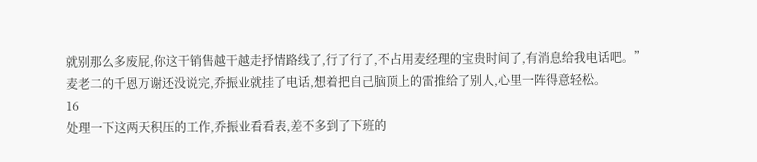就别那么多废屁,你这干销售越干越走抒情路线了,行了行了,不占用麦经理的宝贵时间了,有消息给我电话吧。”麦老二的千恩万谢还没说完,乔振业就挂了电话,想着把自己脑顶上的雷推给了别人,心里一阵得意轻松。
16
处理一下这两天积压的工作,乔振业看看表,差不多到了下班的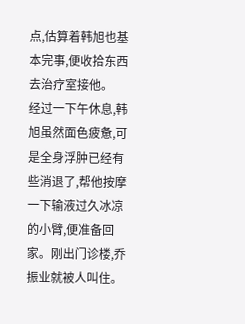点,估算着韩旭也基本完事,便收拾东西去治疗室接他。
经过一下午休息,韩旭虽然面色疲惫,可是全身浮肿已经有些消退了,帮他按摩一下输液过久冰凉的小臂,便准备回家。刚出门诊楼,乔振业就被人叫住。